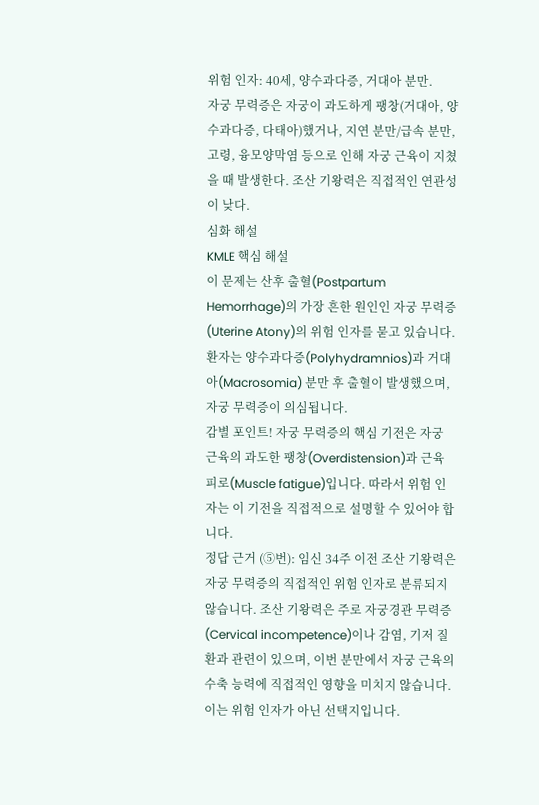위험 인자: 40세, 양수과다증, 거대아 분만.
자궁 무력증은 자궁이 과도하게 팽창(거대아, 양수과다증, 다태아)했거나, 지연 분만/급속 분만, 고령, 융모양막염 등으로 인해 자궁 근육이 지쳤을 때 발생한다. 조산 기왕력은 직접적인 연관성이 낮다.
심화 해설
KMLE 핵심 해설
이 문제는 산후 출혈(Postpartum Hemorrhage)의 가장 흔한 원인인 자궁 무력증(Uterine Atony)의 위험 인자를 묻고 있습니다. 환자는 양수과다증(Polyhydramnios)과 거대아(Macrosomia) 분만 후 출혈이 발생했으며, 자궁 무력증이 의심됩니다.
감별 포인트! 자궁 무력증의 핵심 기전은 자궁 근육의 과도한 팽창(Overdistension)과 근육 피로(Muscle fatigue)입니다. 따라서 위험 인자는 이 기전을 직접적으로 설명할 수 있어야 합니다.
정답 근거 (⑤번): 임신 34주 이전 조산 기왕력은 자궁 무력증의 직접적인 위험 인자로 분류되지 않습니다. 조산 기왕력은 주로 자궁경관 무력증(Cervical incompetence)이나 감염, 기저 질환과 관련이 있으며, 이번 분만에서 자궁 근육의 수축 능력에 직접적인 영향을 미치지 않습니다. 이는 위험 인자가 아닌 선택지입니다.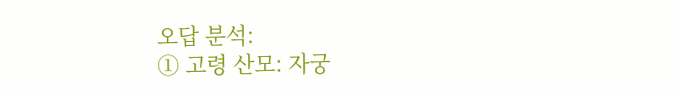오답 분석:
① 고령 산모: 자궁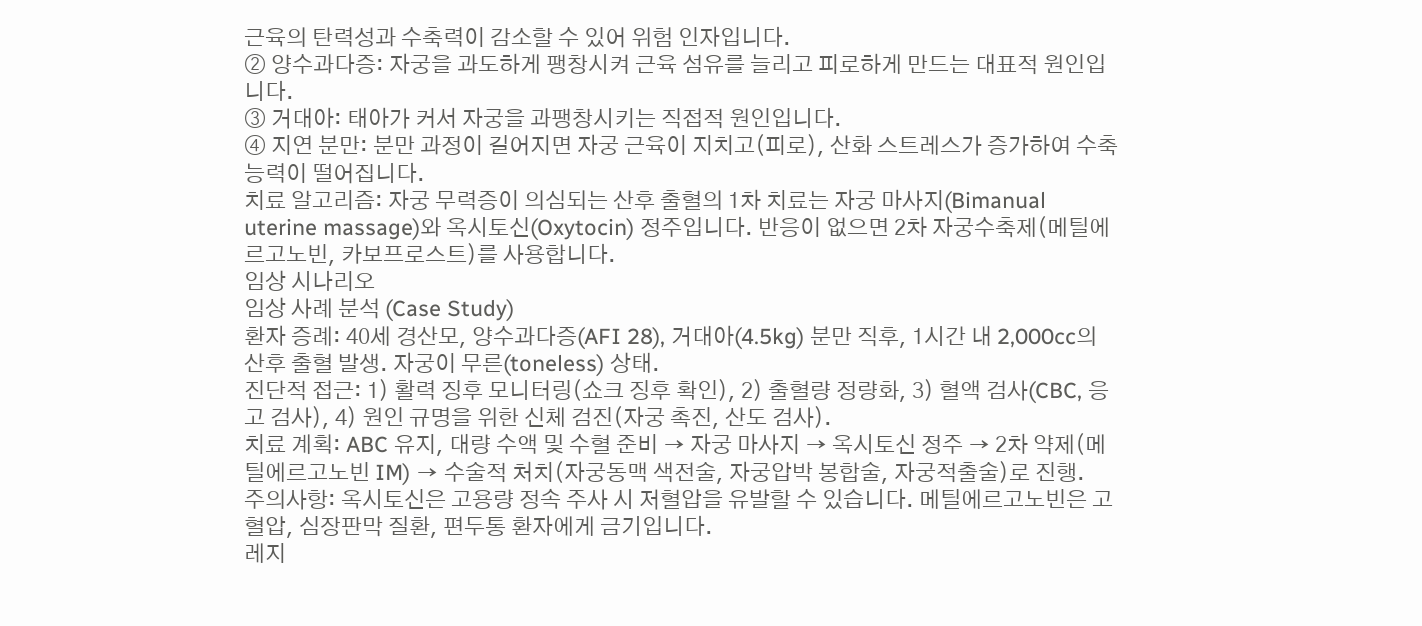근육의 탄력성과 수축력이 감소할 수 있어 위험 인자입니다.
② 양수과다증: 자궁을 과도하게 팽창시켜 근육 섬유를 늘리고 피로하게 만드는 대표적 원인입니다.
③ 거대아: 태아가 커서 자궁을 과팽창시키는 직접적 원인입니다.
④ 지연 분만: 분만 과정이 길어지면 자궁 근육이 지치고(피로), 산화 스트레스가 증가하여 수축 능력이 떨어집니다.
치료 알고리즘: 자궁 무력증이 의심되는 산후 출혈의 1차 치료는 자궁 마사지(Bimanual uterine massage)와 옥시토신(Oxytocin) 정주입니다. 반응이 없으면 2차 자궁수축제(메틸에르고노빈, 카보프로스트)를 사용합니다.
임상 시나리오
임상 사례 분석 (Case Study)
환자 증례: 40세 경산모, 양수과다증(AFI 28), 거대아(4.5kg) 분만 직후, 1시간 내 2,000cc의 산후 출혈 발생. 자궁이 무른(toneless) 상태.
진단적 접근: 1) 활력 징후 모니터링(쇼크 징후 확인), 2) 출혈량 정량화, 3) 혈액 검사(CBC, 응고 검사), 4) 원인 규명을 위한 신체 검진(자궁 촉진, 산도 검사).
치료 계획: ABC 유지, 대량 수액 및 수혈 준비 → 자궁 마사지 → 옥시토신 정주 → 2차 약제(메틸에르고노빈 IM) → 수술적 처치(자궁동맥 색전술, 자궁압박 봉합술, 자궁적출술)로 진행.
주의사항: 옥시토신은 고용량 정속 주사 시 저혈압을 유발할 수 있습니다. 메틸에르고노빈은 고혈압, 심장판막 질환, 편두통 환자에게 금기입니다.
레지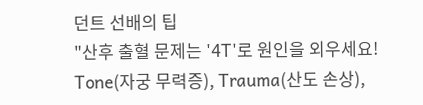던트 선배의 팁
"산후 출혈 문제는 '4T'로 원인을 외우세요! Tone(자궁 무력증), Trauma(산도 손상),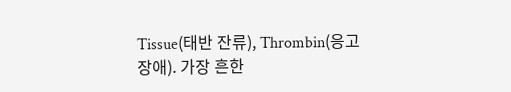Tissue(태반 잔류), Thrombin(응고 장애). 가장 흔한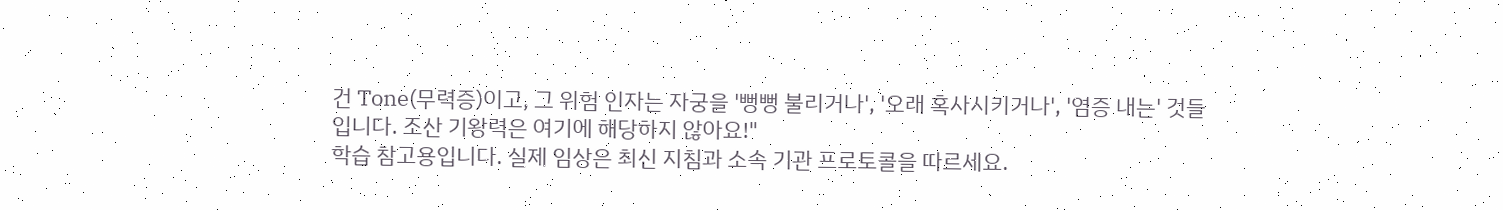건 Tone(무력증)이고, 그 위험 인자는 자궁을 '뻥뻥 불리거나', '오래 혹사시키거나', '염증 내는' 것들입니다. 조산 기왕력은 여기에 해당하지 않아요!"
학습 참고용입니다. 실제 임상은 최신 지침과 소속 기관 프로토콜을 따르세요.